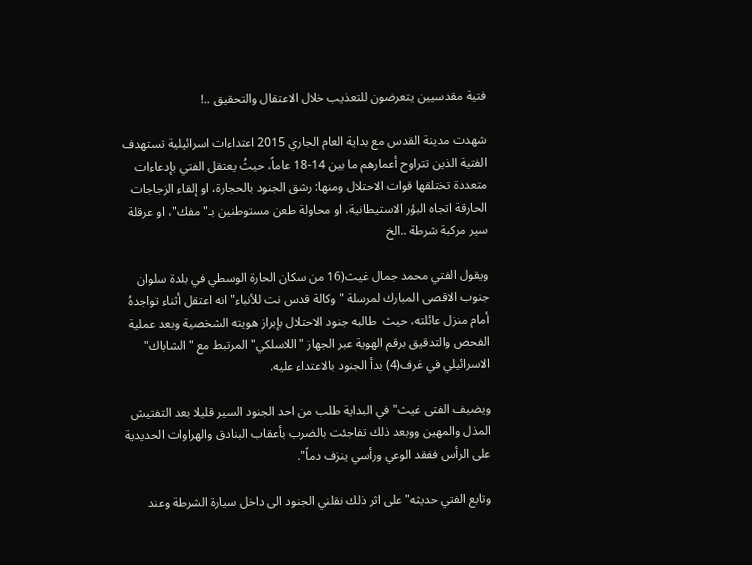فتية مقدسيين يتعرضون للتعذيب خلال الاعتقال والتحقيق ..!

شهدت مدينة القدس مع بداية العام الجاري 2015 اعتداءات اسرائيلية تستهدف الفتية الذين تتراوح أعمارهم ما بين 14-18 عاماً، حيثُ يعتقل الفتي بإدعاءات متعددة تختلقها قوات الاحتلال ومنها: رشق الجنود بالحجارة، او إلقاء الزجاجات الحارقة اتجاه البؤر الاستيطانية، او محاولة طعن مستوطنين بـ"مفك"، او عرقلة سير مركبة شرطة ..الخ

ويقول الفتي محمد جمال غيث(16 من سكان الحارة الوسطي في بلدة سلوان جنوب الاقصى المبارك لمرسلة "وكالة قدس نت للأنباء" انه اعتقل أثناء تواجدهُ أمام منزل عائلته، حيث  طالبه جنود الاحتلال بإبراز هويته الشخصية وبعد عملية الفحص والتدقيق برقم الهوية عبر الجهاز "اللاسلكي" المرتبط مع "الشاباك" الاسرائيلي في غرف(4) بدأ الجنود بالاعتداء عليه.

ويضيف الفتى غيث"في البداية طلب من احد الجنود السير قليلا بعد التفتيش المذل والمهين ووبعد ذلك تفاجئت بالضرب بأعقاب البنادق والهراوات الحديدية على الرأس ففقد الوعي ورأسي ينزف دماً".

وتابع الفتي حديثه" على اثر ذلك نقلني الجنود الى داخل سيارة الشرطة وعند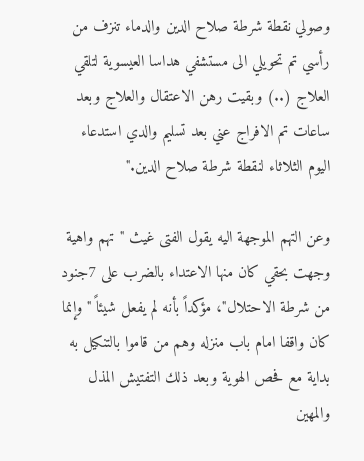وصولي نقطة شرطة صلاح الدين والدماء تنزف من رأسي تم تحويلي الى مستشفي هداسا العيسوية لتلقي العلاج (..) وبقيت رهن الاعتقال والعلاج وبعد ساعات تم الافراج عني بعد تسليم والدي استدعاء اليوم الثلاثاء لنقطة شرطة صلاح الدين."

وعن التهم الموجهة اليه يقول الفتى غيث "تهم واهية وجهت بحقي كان منها الاعتداء بالضرب على 7جنود من شرطة الاحتلال"، مؤكداً بأنه لم يفعل شيئاً "وإنما كان واقفا امام باب منزله وهم من قاموا بالتنكيل به بداية مع فحص الهوية وبعد ذلك التفتيش المذل والمهين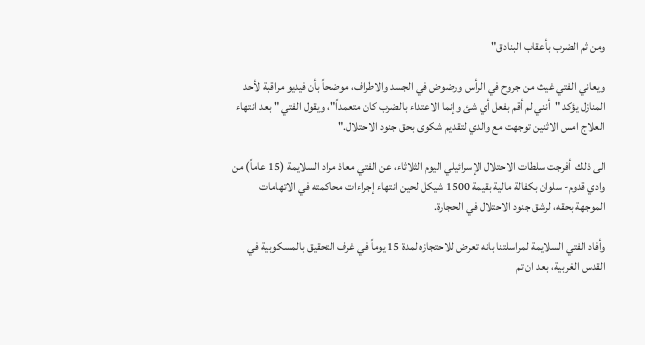ومن ثم الضرب بأعقاب البنادق"

ويعاني الفتي غيث من جروح في الرأس ورضوض في الجسد والاطراف، موضحاً بأن فيديو مراقبة لأحد المنازل يؤكد "أنني لم أقم بفعل أي شئ وإنما الاعتداء بالضرب كان متعمداً"، ويقول الفتي " بعد انتهاء العلاج امس الاثنين توجهت مع والدي لتقديم شكوى بحق جنود الاحتلال."

الى ذلك  أفرجت سلطات الاحتلال الإسرائيلي اليوم الثلاثاء، عن الفتي معاذ مراد السلايمة (15 عاماً) من وادي قدوم- سلوان بكفالة مالية بقيمة 1500 شيكل لحين انتهاء إجراءات محاكمته في الاتهامات الموجهة بحقه، لرشق جنود الاحتلال في الحجارة.

وأفاد الفتي السلايمة لمراسلتنا بانه تعرض للاحتجازه لمدة 15 يوماً في غرف التحقيق بالمسكوبية في القدس الغربية، بعد ان تم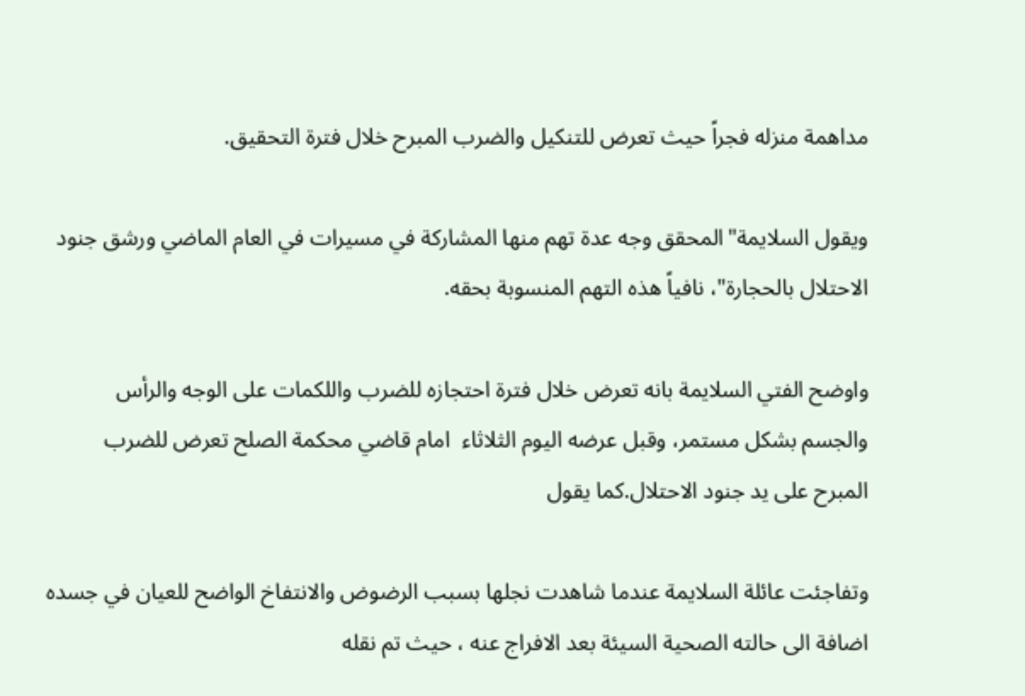مداهمة منزله فجراً حيث تعرض للتنكيل والضرب المبرح خلال فترة التحقيق.

ويقول السلايمة"المحقق وجه عدة تهم منها المشاركة في مسيرات في العام الماضي ورشق جنود الاحتلال بالحجارة"، نافياً هذه التهم المنسوبة بحقه.

واوضح الفتي السلايمة بانه تعرض خلال فترة احتجازه للضرب واللكمات على الوجه والرأس والجسم بشكل مستمر، وقبل عرضه اليوم الثلاثاء  امام قاضي محكمة الصلح تعرض للضرب المبرح على يد جنود الاحتلال.كما يقول

وتفاجئت عائلة السلايمة عندما شاهدت نجلها بسبب الرضوض والانتفاخ الواضح للعيان في جسده اضافة الى حالته الصحية السيئة بعد الافراج عنه ، حيث تم نقله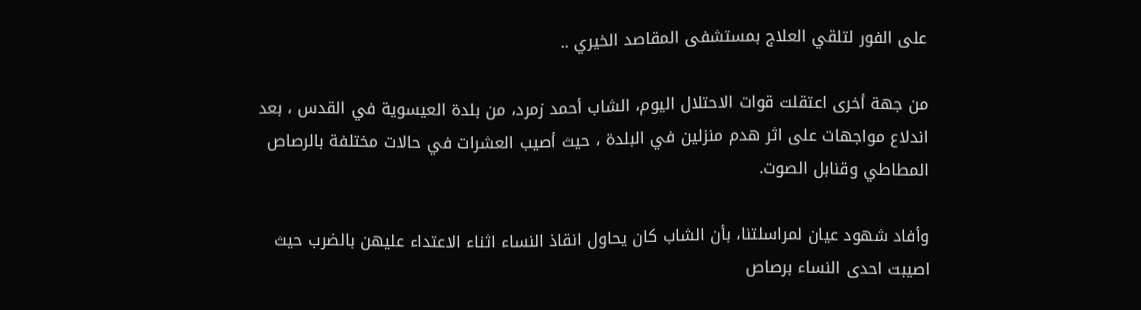على الفور لتلقي العلاج بمستشفى المقاصد الخيري ..

من جهة أخرى اعتقلت قوات الاحتلال اليوم، الشاب أحمد زمرد، من بلدة العيسوية في القدس ، بعد اندلاع مواجهات على اثر هدم منزلين في البلدة ، حيث أصيب العشرات في حالات مختلفة بالرصاص المطاطي وقنابل الصوت.

وأفاد شهود عيان لمراسلتنا، بأن الشاب كان يحاول انقاذ النساء اثناء الاعتداء عليهن بالضرب حيث اصيبت احدى النساء برصاص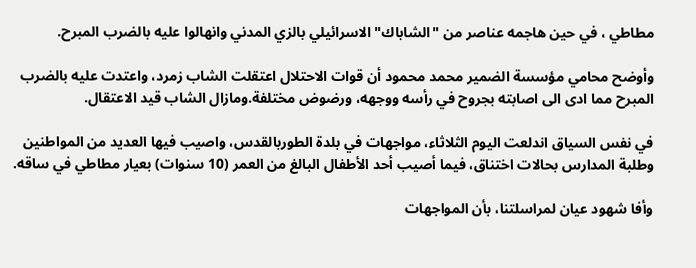مطاطي ، في حين هاجمه عناصر من "الشاباك" الاسرائيلي بالزي المدني وانهالوا عليه بالضرب المبرح.

وأوضح محامي مؤسسة الضمير محمد محمود أن قوات الاحتلال اعتقلت الشاب زمرد، واعتدت عليه بالضرب المبرح مما ادى الى اصابته بجروح في رأسه ووجهه، ورضوض مختلفة.ومازال الشاب قيد الاعتقال.

في نفس السياق اندلعت اليوم الثلاثاء، مواجهات في بلدة الطوربالقدس، واصيب فيها العديد من المواطنين وطلبة المدارس بحالات اختناق، فيما أصيب أحد الأطفال البالغ من العمر (10 سنوات) بعيار مطاطي في ساقه.

وأفا شهود عيان لمراسلتنا، بأن المواجهات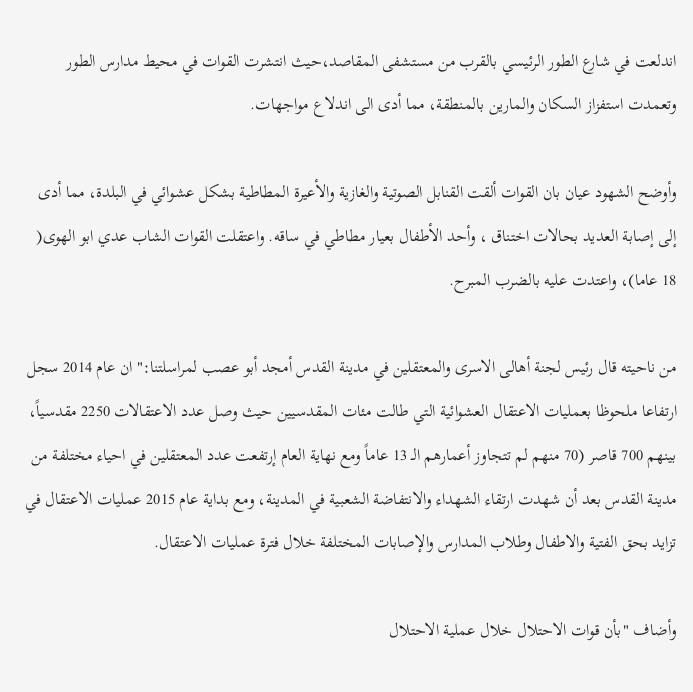اندلعت في شارع الطور الرئيسي بالقرب من مستشفى المقاصد،حيث انتشرت القوات في محيط مدارس الطور وتعمدت استفزاز السكان والمارين بالمنطقة، مما أدى الى اندلاع مواجهات.

وأوضح الشهود عيان بان القوات ألقت القنابل الصوتية والغازية والأعيرة المطاطية بشكل عشوائي في البلدة، مما أدى إلى إصابة العديد بحالات اختناق ، وأحد الأطفال بعيار مطاطي في ساقه. واعتقلت القوات الشاب عدي ابو الهوى( 18 عاما)، واعتدت عليه بالضرب المبرح.

من ناحيته قال رئيس لجنة أهالى الاسرى والمعتقلين في مدينة القدس أمجد أبو عصب لمراسلتنا:" ان عام 2014 سجل ارتفاعا ملحوظا بعمليات الاعتقال العشوائية التي طالت مئات المقدسيين حيث وصل عدد الاعتقالات 2250 مقدسياً، بينهم 700 قاصر (70 منهم لم تتجاوز أعمارهم الـ 13 عاماً ومع نهاية العام إرتفعت عدد المعتقلين في احياء مختلفة من مدينة القدس بعد أن شهدت ارتقاء الشهداء والانتفاضة الشعبية في المدينة، ومع بداية عام 2015 عمليات الاعتقال في تزايد بحق الفتية والاطفال وطلاب المدارس والإصابات المختلفة خلال فترة عمليات الاعتقال.

وأضاف "بأن قوات الاحتلال خلال عملية الاحتلال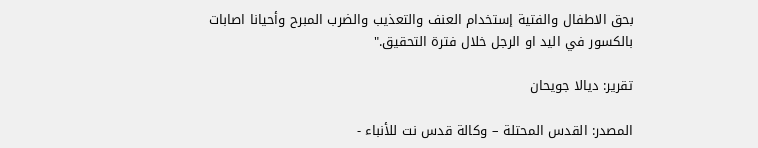بحق الاطفال والفتية إستخدام العنف والتعذيب والضرب المبرح وأحيانا اصابات بالكسور في اليد او الرجل خلال فترة التحقيق."

تقرير: ديالا جويحان

المصدر: القدس المحتلة – وكالة قدس نت للأنباء -